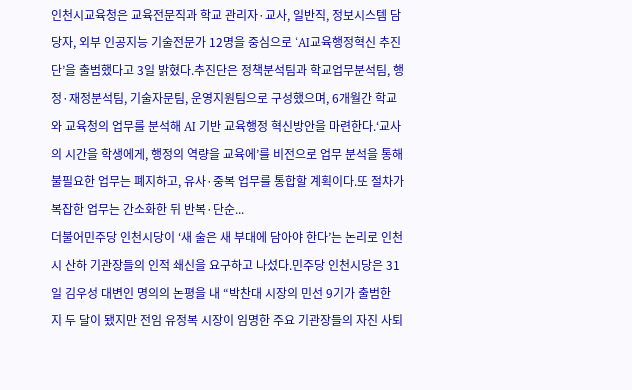인천시교육청은 교육전문직과 학교 관리자·교사, 일반직, 정보시스템 담당자, 외부 인공지능 기술전문가 12명을 중심으로 ‘AI교육행정혁신 추진단’을 출범했다고 3일 밝혔다.추진단은 정책분석팀과 학교업무분석팀, 행정·재정분석팀, 기술자문팀, 운영지원팀으로 구성했으며, 6개월간 학교와 교육청의 업무를 분석해 AI 기반 교육행정 혁신방안을 마련한다.‘교사의 시간을 학생에게, 행정의 역량을 교육에’를 비전으로 업무 분석을 통해 불필요한 업무는 폐지하고, 유사·중복 업무를 통합할 계획이다.또 절차가 복잡한 업무는 간소화한 뒤 반복·단순...
더불어민주당 인천시당이 ‘새 술은 새 부대에 담아야 한다’는 논리로 인천시 산하 기관장들의 인적 쇄신을 요구하고 나섰다.민주당 인천시당은 31일 김우성 대변인 명의의 논평을 내 “박찬대 시장의 민선 9기가 출범한 지 두 달이 됐지만 전임 유정복 시장이 임명한 주요 기관장들의 자진 사퇴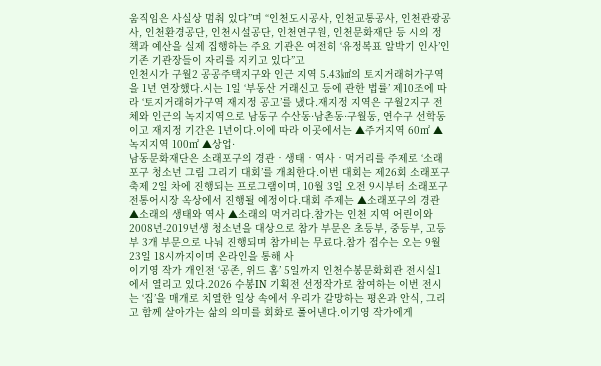움직임은 사실상 멈춰 있다”며 “인천도시공사, 인천교통공사, 인천관광공사, 인천환경공단, 인천시설공단, 인천연구원, 인천문화재단 등 시의 정책과 예산을 실제 집행하는 주요 기관은 여전히 ‘유정복표 알박기 인사’인 기존 기관장들이 자리를 지키고 있다”고
인천시가 구월2 공공주택지구와 인근 지역 5.43㎢의 토지거래허가구역을 1년 연장했다.시는 1일 ‘부동산 거래신고 등에 관한 법률’ 제10조에 따라 ‘토지거래허가구역 재지정 공고’를 냈다.재지정 지역은 구월2지구 전체와 인근의 녹지지역으로 남동구 수산동·남촌동·구월동, 연수구 선학동이고 재지정 기간은 1년이다.이에 따라 이곳에서는 ▲주거지역 60㎡ ▲녹지지역 100㎡ ▲상업·
남동문화재단은 소래포구의 경관‧생태‧역사‧먹거리를 주제로 ‘소래포구 청소년 그림 그리기 대회’를 개최한다.이번 대회는 제26회 소래포구축제 2일 차에 진행되는 프로그램이며, 10월 3일 오전 9시부터 소래포구 전통어시장 옥상에서 진행될 예정이다.대회 주제는 ▲소래포구의 경관 ▲소래의 생태와 역사 ▲소래의 먹거리다.참가는 인천 지역 어린이와 2008년-2019년생 청소년을 대상으로 참가 부문은 초등부, 중등부, 고등부 3개 부문으로 나눠 진행되며 참가비는 무료다.참가 접수는 오는 9월 23일 18시까지이며 온라인을 통해 사
이기영 작가 개인전 ‘공존, 위드 홈’ 5일까지 인천수봉문화회관 전시실1 에서 열리고 있다.2026 수봉IN 기획전 선정작가로 참여하는 이번 전시는 ‘집’을 매개로 치열한 일상 속에서 우리가 갈망하는 평온과 안식, 그리고 함께 살아가는 삶의 의미를 회화로 풀어낸다.이기영 작가에게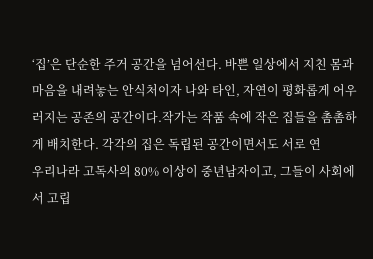‘집’은 단순한 주거 공간을 넘어선다. 바쁜 일상에서 지친 몸과 마음을 내려놓는 안식처이자 나와 타인, 자연이 평화롭게 어우러지는 공존의 공간이다.작가는 작품 속에 작은 집들을 촘촘하게 배치한다. 각각의 집은 독립된 공간이면서도 서로 연
우리나라 고독사의 80% 이상이 중년남자이고, 그들이 사회에서 고립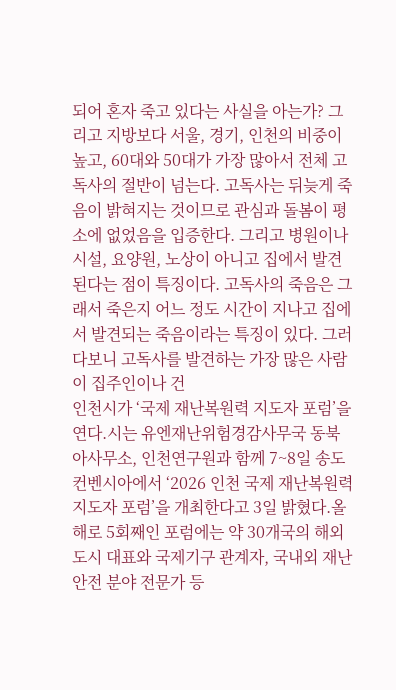되어 혼자 죽고 있다는 사실을 아는가? 그리고 지방보다 서울, 경기, 인천의 비중이 높고, 60대와 50대가 가장 많아서 전체 고독사의 절반이 넘는다. 고독사는 뒤늦게 죽음이 밝혀지는 것이므로 관심과 돌봄이 평소에 없었음을 입증한다. 그리고 병원이나 시설, 요양원, 노상이 아니고 집에서 발견된다는 점이 특징이다. 고독사의 죽음은 그래서 죽은지 어느 정도 시간이 지나고 집에서 발견되는 죽음이라는 특징이 있다. 그러다보니 고독사를 발견하는 가장 많은 사람이 집주인이나 건
인천시가 ‘국제 재난복원력 지도자 포럼’을 연다.시는 유엔재난위험경감사무국 동북아사무소, 인천연구원과 함께 7~8일 송도컨벤시아에서 ‘2026 인천 국제 재난복원력 지도자 포럼’을 개최한다고 3일 밝혔다.올해로 5회째인 포럼에는 약 30개국의 해외 도시 대표와 국제기구 관계자, 국내외 재난안전 분야 전문가 등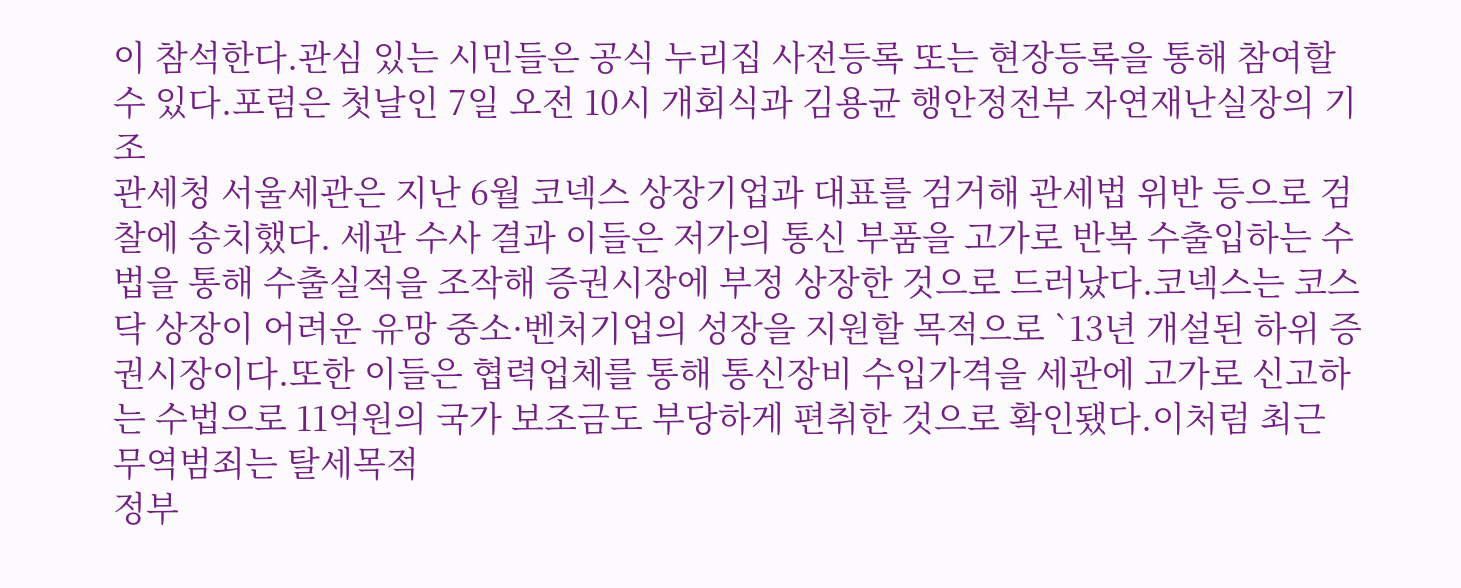이 참석한다.관심 있는 시민들은 공식 누리집 사전등록 또는 현장등록을 통해 참여할 수 있다.포럼은 첫날인 7일 오전 10시 개회식과 김용균 행안정전부 자연재난실장의 기조
관세청 서울세관은 지난 6월 코넥스 상장기업과 대표를 검거해 관세법 위반 등으로 검찰에 송치했다. 세관 수사 결과 이들은 저가의 통신 부품을 고가로 반복 수출입하는 수법을 통해 수출실적을 조작해 증권시장에 부정 상장한 것으로 드러났다.코넥스는 코스닥 상장이 어려운 유망 중소·벤처기업의 성장을 지원할 목적으로 `13년 개설된 하위 증권시장이다.또한 이들은 협력업체를 통해 통신장비 수입가격을 세관에 고가로 신고하는 수법으로 11억원의 국가 보조금도 부당하게 편취한 것으로 확인됐다.이처럼 최근 무역범죄는 탈세목적
정부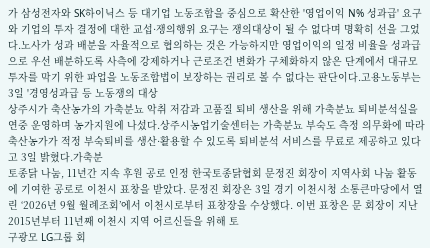가 삼성전자와 SK하이닉스 등 대기업 노동조합을 중심으로 확산한 '영업이익 N% 성과급' 요구와 기업의 투자 결정에 대한 교섭·쟁의행위 요구는 쟁의대상이 될 수 없다며 명확히 선을 그었다.노사가 성과 배분을 자율적으로 협의하는 것은 가능하지만 영업이익의 일정 비율을 성과급으로 우선 배분하도록 사측에 강제하거나 근로조건 변화가 구체화하지 않은 단계에서 대규모 투자를 막기 위한 파업을 노동조합법이 보장하는 권리로 볼 수 없다는 판단이다.고용노동부는 3일 '경영성과급 등 노동쟁의 대상
상주시가 축산농가의 가축분뇨 악취 저감과 고품질 퇴비 생산을 위해 가축분뇨 퇴비분석실을 연중 운영하며 농가지원에 나섰다.상주시농업기술센터는 가축분뇨 부숙도 측정 의무화에 따라 축산농가가 적정 부숙퇴비를 생산·활용할 수 있도록 퇴비분석 서비스를 무료로 제공하고 있다고 3일 밝혔다.가축분
토종닭 나눔, 11년간 지속 후원 공로 인정 한국토종닭협회 문정진 회장이 지역사회 나눔 활동에 기여한 공로로 이천시 표창을 받았다. 문정진 회장은 3일 경기 이천시청 소통큰마당에서 열린 ‘2026년 9월 월례조회’에서 이천시로부터 표창장을 수상했다. 이번 표창은 문 회장이 지난 2015년부터 11년째 이천시 지역 어르신들을 위해 토
구광모 LG그룹 회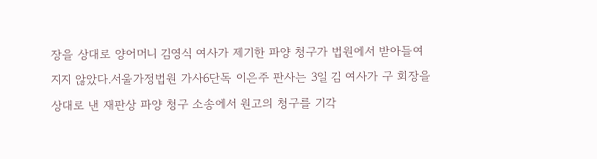장을 상대로 양어머니 김영식 여사가 제기한 파양 청구가 법원에서 받아들여지지 않았다.서울가정법원 가사6단독 이은주 판사는 3일 김 여사가 구 회장을 상대로 낸 재판상 파양 청구 소송에서 원고의 청구를 기각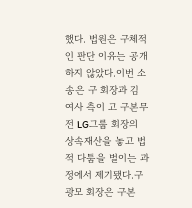했다. 법원은 구체적인 판단 이유는 공개하지 않았다.이번 소송은 구 회장과 김 여사 측이 고 구본무 전 LG그룹 회장의 상속재산을 놓고 법적 다툼을 벌이는 과정에서 제기됐다.구광모 회장은 구본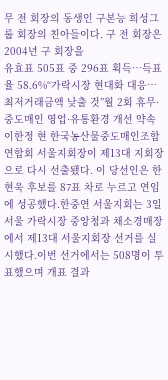무 전 회장의 동생인 구본능 희성그룹 회장의 친아들이다. 구 전 회장은 2004년 구 회장을
유효표 505표 중 296표 획득…득표율 58.6%“가락시장 현대화 대응…최저거래금액 낮출 것”월 2회 휴무·중도매인 영업·유통환경 개선 약속 이한정 현 한국농산물중도매인조합연합회 서울지회장이 제13대 지회장으로 다시 선출됐다. 이 당선인은 한현욱 후보를 87표 차로 누르고 연임에 성공했다.한중연 서울지회는 3일 서울 가락시장 중앙청과 채소경매장에서 제13대 서울지회장 선거를 실시했다.이번 선거에서는 508명이 투표했으며 개표 결과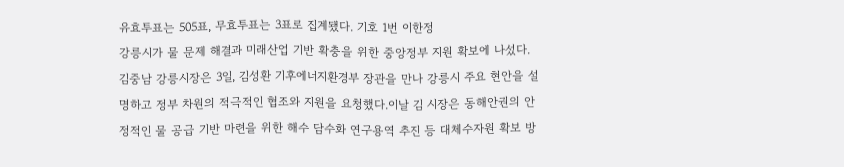유효투표는 505표, 무효투표는 3표로 집계됐다. 기호 1번 이한정
강릉시가 물 문제 해결과 미래산업 기반 확충을 위한 중앙정부 지원 확보에 나섰다. 김중남 강릉시장은 3일, 김성환 기후에너지환경부 장관을 만나 강릉시 주요 현안을 설명하고 정부 차원의 적극적인 협조와 지원을 요청했다.이날 김 시장은 동해안권의 안정적인 물 공급 기반 마련을 위한 해수 담수화 연구용역 추진 등 대체수자원 확보 방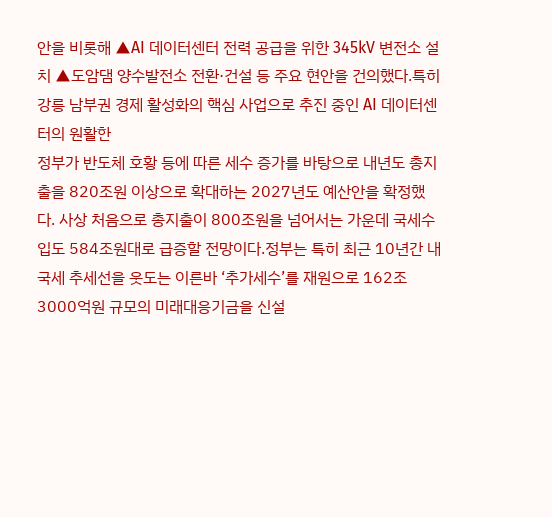안을 비롯해 ▲AI 데이터센터 전력 공급을 위한 345kV 변전소 설치 ▲도암댐 양수발전소 전환·건설 등 주요 현안을 건의했다.특히 강릉 남부권 경제 활성화의 핵심 사업으로 추진 중인 AI 데이터센터의 원활한
정부가 반도체 호황 등에 따른 세수 증가를 바탕으로 내년도 총지출을 820조원 이상으로 확대하는 2027년도 예산안을 확정했다. 사상 처음으로 총지출이 800조원을 넘어서는 가운데 국세수입도 584조원대로 급증할 전망이다.정부는 특히 최근 10년간 내국세 추세선을 웃도는 이른바 ‘추가세수’를 재원으로 162조3000억원 규모의 미래대응기금을 신설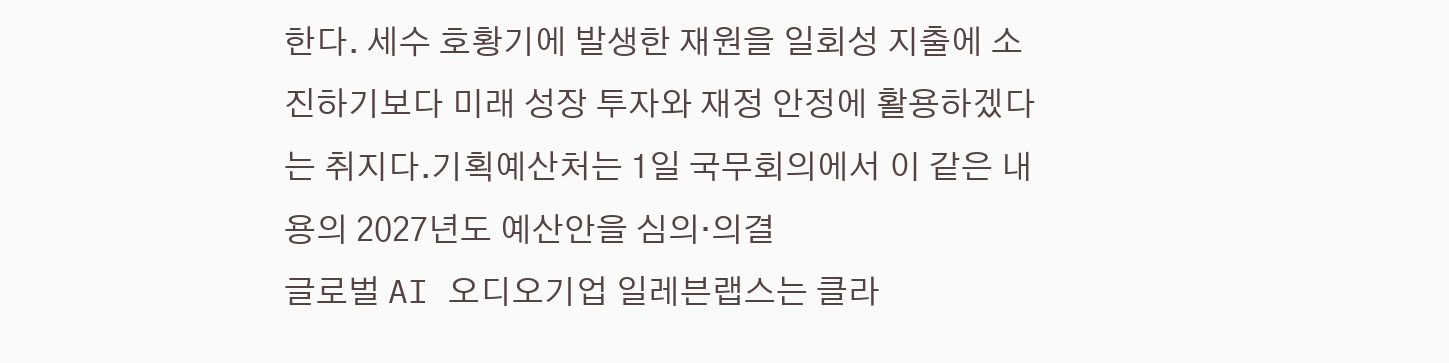한다. 세수 호황기에 발생한 재원을 일회성 지출에 소진하기보다 미래 성장 투자와 재정 안정에 활용하겠다는 취지다.기획예산처는 1일 국무회의에서 이 같은 내용의 2027년도 예산안을 심의·의결
글로벌 AI 오디오기업 일레븐랩스는 클라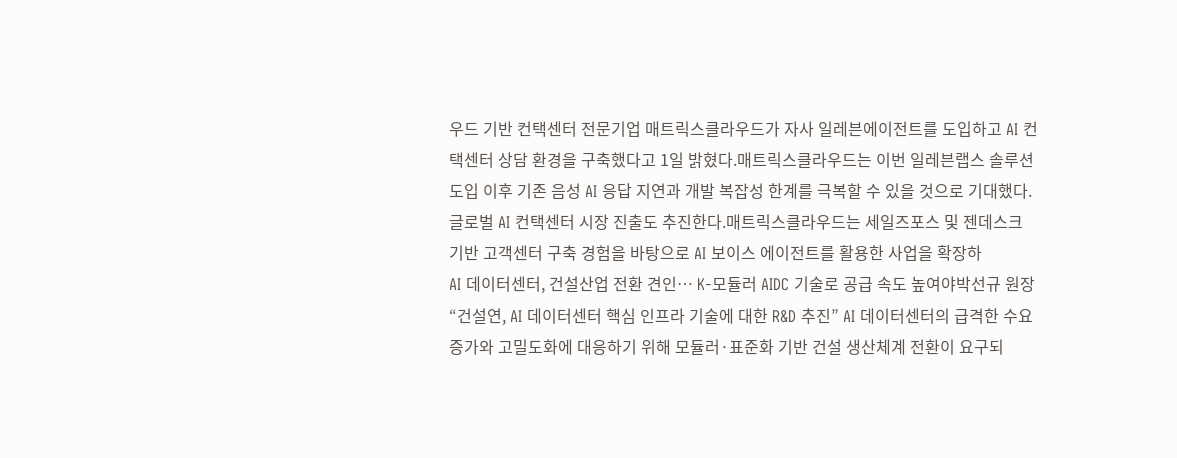우드 기반 컨택센터 전문기업 매트릭스클라우드가 자사 일레븐에이전트를 도입하고 AI 컨택센터 상담 환경을 구축했다고 1일 밝혔다.매트릭스클라우드는 이번 일레븐랩스 솔루션 도입 이후 기존 음성 AI 응답 지연과 개발 복잡성 한계를 극복할 수 있을 것으로 기대했다. 글로벌 AI 컨택센터 시장 진출도 추진한다.매트릭스클라우드는 세일즈포스 및 젠데스크 기반 고객센터 구축 경험을 바탕으로 AI 보이스 에이전트를 활용한 사업을 확장하
AI 데이터센터, 건설산업 전환 견인… K-모듈러 AIDC 기술로 공급 속도 높여야박선규 원장 “건설연, AI 데이터센터 핵심 인프라 기술에 대한 R&D 추진” AI 데이터센터의 급격한 수요 증가와 고밀도화에 대응하기 위해 모듈러·표준화 기반 건설 생산체계 전환이 요구되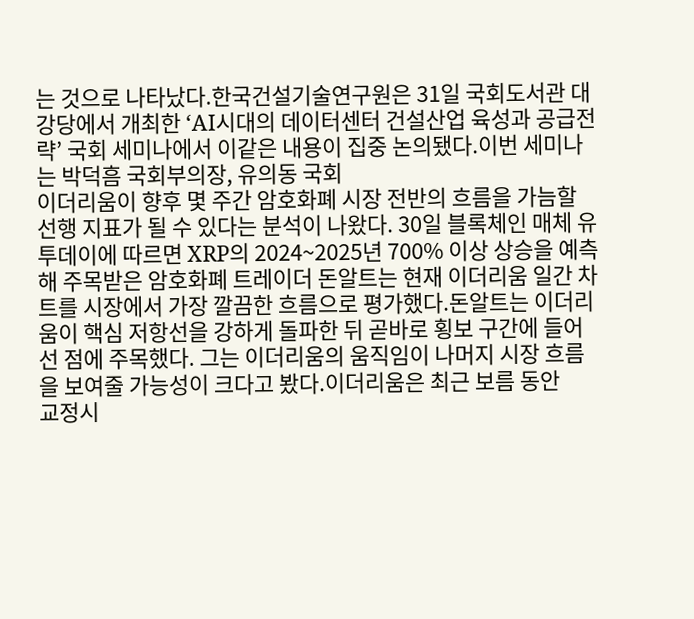는 것으로 나타났다.한국건설기술연구원은 31일 국회도서관 대강당에서 개최한 ‘AI시대의 데이터센터 건설산업 육성과 공급전략’ 국회 세미나에서 이같은 내용이 집중 논의됐다.이번 세미나는 박덕흠 국회부의장, 유의동 국회
이더리움이 향후 몇 주간 암호화폐 시장 전반의 흐름을 가늠할 선행 지표가 될 수 있다는 분석이 나왔다. 30일 블록체인 매체 유투데이에 따르면 XRP의 2024~2025년 700% 이상 상승을 예측해 주목받은 암호화폐 트레이더 돈알트는 현재 이더리움 일간 차트를 시장에서 가장 깔끔한 흐름으로 평가했다.돈알트는 이더리움이 핵심 저항선을 강하게 돌파한 뒤 곧바로 횡보 구간에 들어선 점에 주목했다. 그는 이더리움의 움직임이 나머지 시장 흐름을 보여줄 가능성이 크다고 봤다.이더리움은 최근 보름 동안
교정시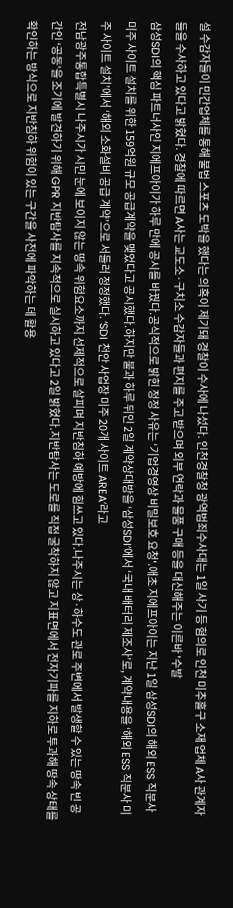설 수감자들이 민간업체를 통해 불법 스포츠 도박을 했다는 의혹이 제기돼 경찰이 수사에 나섰다. 인천경찰청 광역범죄수사대는 1일 사기 등 혐의로 인천 미추홀구 소재 업체 A사 관계자들을 수사하고 있다고 밝혔다. 경찰에 따르면 A사는 교도소·구치소 수감자들과 편지를 주고 받으며 외부 연락과 물품 구매 등을 대신해주는 이른바 '수발
삼성SDI의 핵심 파트너사인 지에프아이가 하루 만에 공시를 바꿨다.공식적으로 밝힌 정정 사유는 ‘기업경영상 비밀보호 요청'.애초 지에프아이는 지난 1일 삼성SDI의 해외 ESS 직분사 미주 사이트 설치를 위한 159억원 규모 공급계약을 맺었다고 공시했다.하지만 불과 하루 뒤인 2일 계약상대방을 ‘삼성SDI’에서 ‘국내 배터리 제조사’로, 계약내용을 ‘해외 ESS 직분사 미주 사이트 설치’에서 ‘해외 소화설비 공급 계약’으로 서둘러 정정했다. ‘SDI 천안 사업장 미주 20개 사이트 AREA’라고
전남광주통합특별시 나주시가 시민 눈에 보이지 않는 땅속 위험요소까지 선제적으로 살피며 지반침하 예방에 힘쓰고 있다.나주시는 상·하수도 관로 주변에서 발생할 수 있는 땅속 빈 공간인 ‘공동’을 조기에 발견하기 위해 GPR 지반탐사를 지속적으로 실시하고 있다고 2일 밝혔다.지반탐사는 도로를 직접 굴착하지 않고 지표면에서 전자기파를 지하로 투과해 땅속 상태를 확인하는 방식으로 지반침하 위험이 있는 구간을 사전에 파악하는 데 활용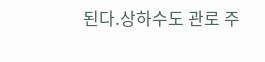된다.상하수도 관로 주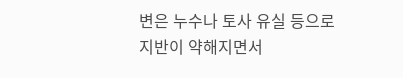변은 누수나 토사 유실 등으로 지반이 약해지면서